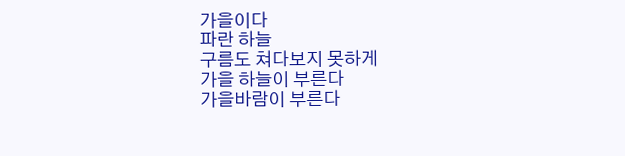가을이다
파란 하늘
구름도 쳐다보지 못하게
가을 하늘이 부른다
가을바람이 부른다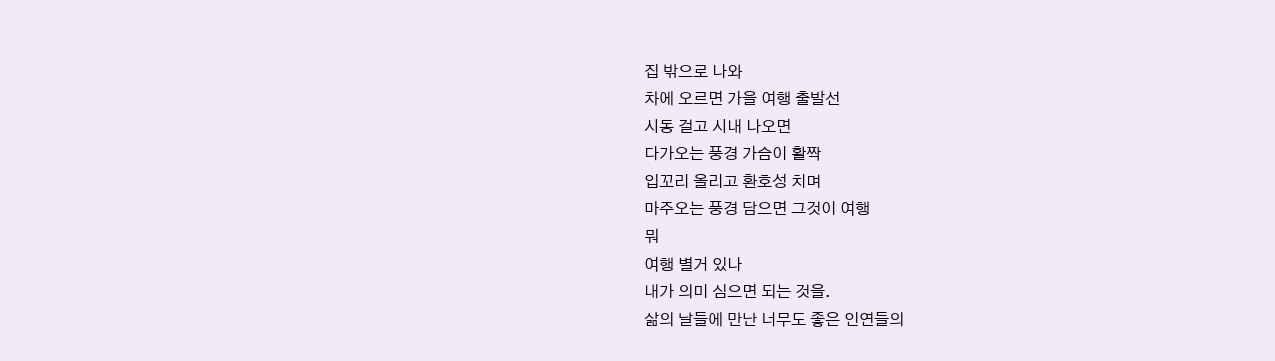집 밖으로 나와
차에 오르면 가을 여행 출발선
시동 걸고 시내 나오면
다가오는 풍경 가슴이 활짝
입꼬리 올리고 환호성 치며
마주오는 풍경 담으면 그것이 여행
뭐
여행 별거 있나
내가 의미 심으면 되는 것을.
삶의 날들에 만난 너무도 좋은 인연들의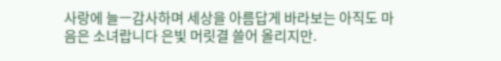사랑에 늘ㅡ감사하며 세상을 아름답게 바라보는 아직도 마음은 소녀랍니다 은빛 머릿결 쓸어 올리지만.